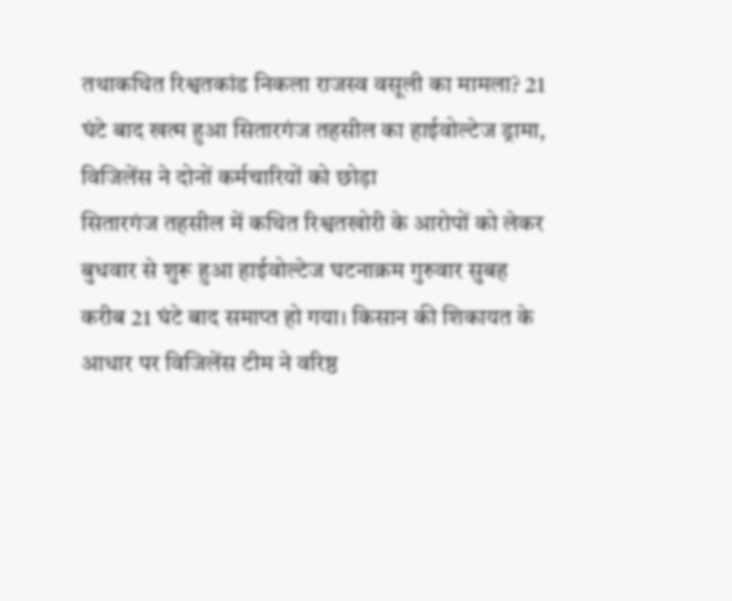तथाकथित रिश्वतकांड निकला राजस्व वसूली का मामला? 21 घंटे बाद खत्म हुआ सितारगंज तहसील का हाईवोल्टेज ड्रामा, विजिलेंस ने दोनों कर्मचारियों को छोड़ा
सितारगंज तहसील में कथित रिश्वतखोरी के आरोपों को लेकर बुधवार से शुरू हुआ हाईवोल्टेज घटनाक्रम गुरुवार सुबह करीब 21 घंटे बाद समाप्त हो गया। किसान की शिकायत के आधार पर विजिलेंस टीम ने वरिष्ठ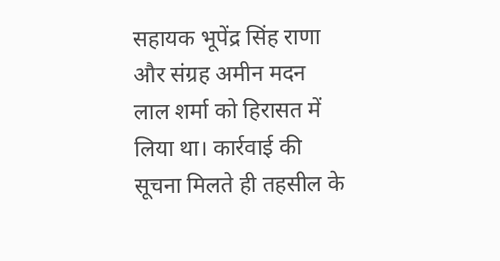सहायक भूपेंद्र सिंह राणा और संग्रह अमीन मदन लाल शर्मा को हिरासत में लिया था। कार्रवाई की सूचना मिलते ही तहसील के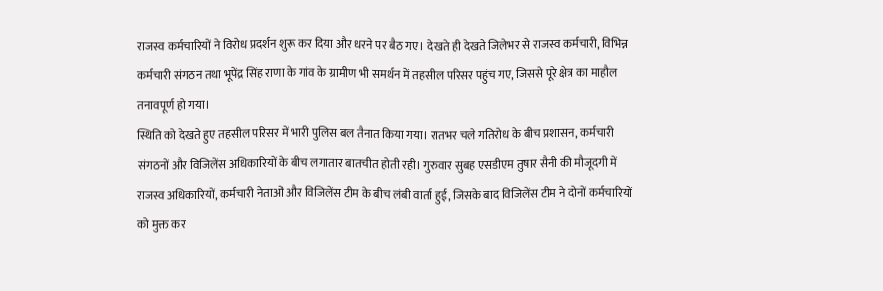राजस्व कर्मचारियों ने विरोध प्रदर्शन शुरू कर दिया और धरने पर बैठ गए। देखते ही देखते जिलेभर से राजस्व कर्मचारी, विभिन्न कर्मचारी संगठन तथा भूपेंद्र सिंह राणा के गांव के ग्रामीण भी समर्थन में तहसील परिसर पहुंच गए, जिससे पूरे क्षेत्र का माहौल तनावपूर्ण हो गया।
स्थिति को देखते हुए तहसील परिसर में भारी पुलिस बल तैनात किया गया। रातभर चले गतिरोध के बीच प्रशासन, कर्मचारी संगठनों और विजिलेंस अधिकारियों के बीच लगातार बातचीत होती रही। गुरुवार सुबह एसडीएम तुषार सैनी की मौजूदगी में राजस्व अधिकारियों, कर्मचारी नेताओं और विजिलेंस टीम के बीच लंबी वार्ता हुई, जिसके बाद विजिलेंस टीम ने दोनों कर्मचारियों को मुक्त कर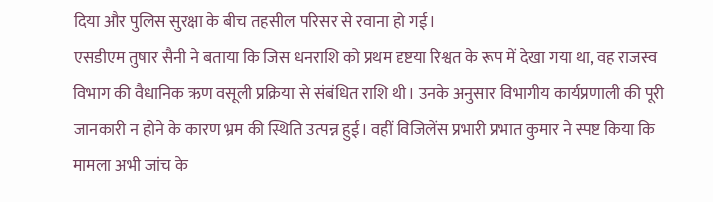दिया और पुलिस सुरक्षा के बीच तहसील परिसर से रवाना हो गई।
एसडीएम तुषार सैनी ने बताया कि जिस धनराशि को प्रथम दृष्टया रिश्वत के रूप में देखा गया था, वह राजस्व विभाग की वैधानिक ऋण वसूली प्रक्रिया से संबंधित राशि थी। उनके अनुसार विभागीय कार्यप्रणाली की पूरी जानकारी न होने के कारण भ्रम की स्थिति उत्पन्न हुई। वहीं विजिलेंस प्रभारी प्रभात कुमार ने स्पष्ट किया कि मामला अभी जांच के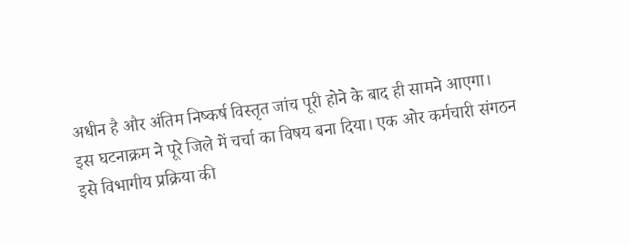अधीन है और अंतिम निष्कर्ष विस्तृत जांच पूरी होने के बाद ही सामने आएगा।
इस घटनाक्रम ने पूरे जिले में चर्चा का विषय बना दिया। एक ओर कर्मचारी संगठन इसे विभागीय प्रक्रिया की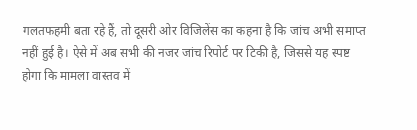गलतफहमी बता रहे हैं, तो दूसरी ओर विजिलेंस का कहना है कि जांच अभी समाप्त नहीं हुई है। ऐसे में अब सभी की नजर जांच रिपोर्ट पर टिकी है, जिससे यह स्पष्ट होगा कि मामला वास्तव में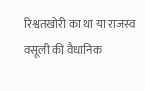रिश्वतखोरी का था या राजस्व वसूली की वैधानिक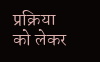प्रक्रिया को लेकर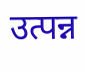उत्पन्न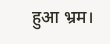हुआ भ्रम।